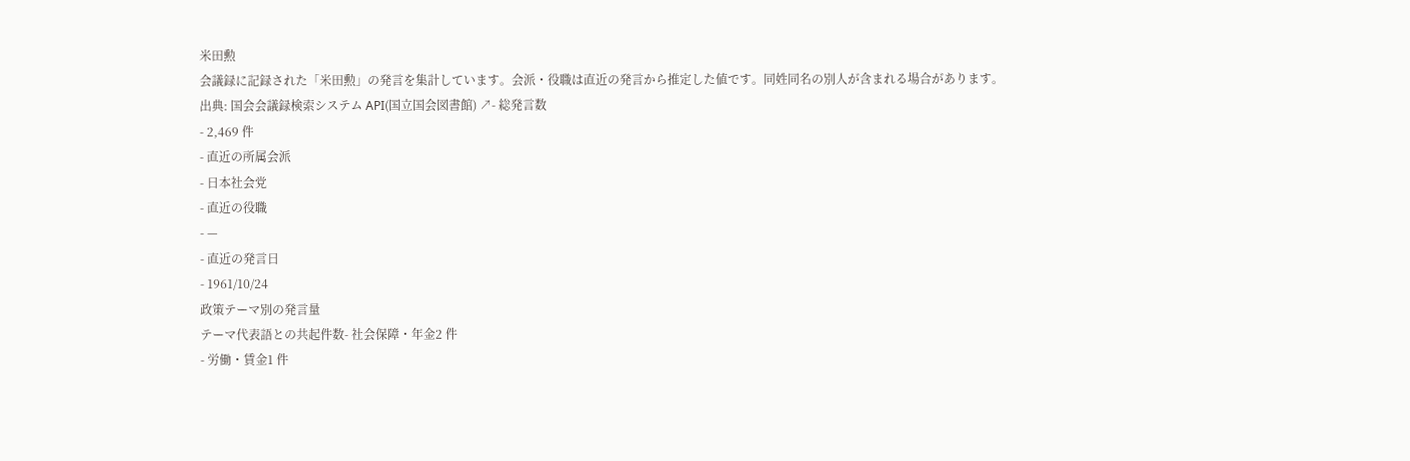米田勲
会議録に記録された「米田勲」の発言を集計しています。会派・役職は直近の発言から推定した値です。同姓同名の別人が含まれる場合があります。
出典: 国会会議録検索システム API(国立国会図書館) ↗- 総発言数
- 2,469 件
- 直近の所属会派
- 日本社会党
- 直近の役職
- —
- 直近の発言日
- 1961/10/24
政策テーマ別の発言量
テーマ代表語との共起件数- 社会保障・年金2 件
- 労働・賃金1 件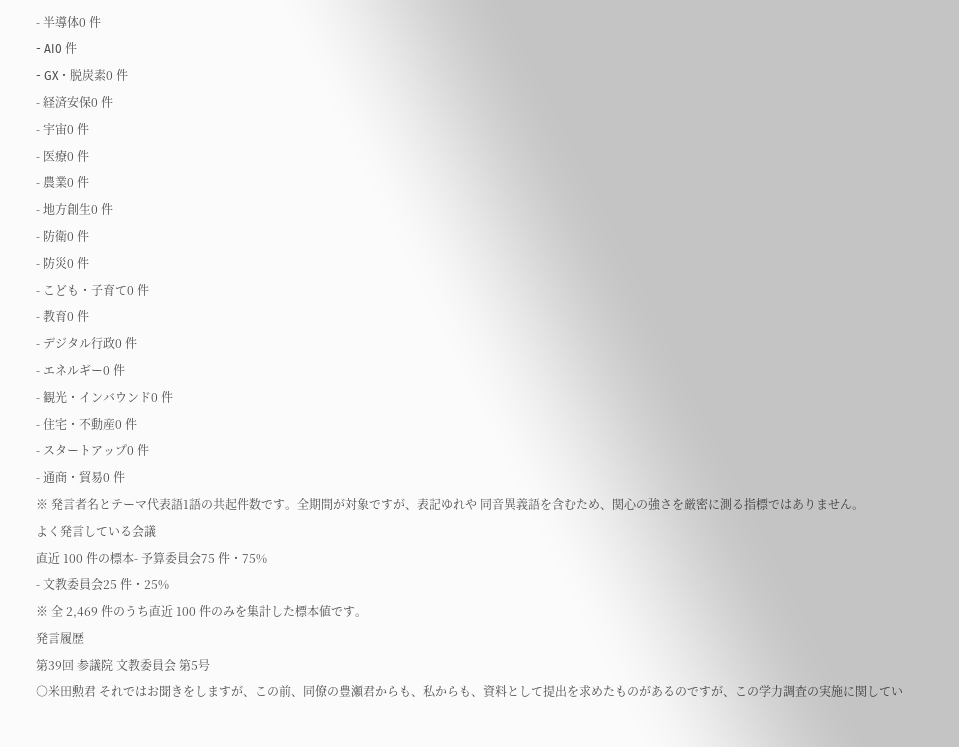- 半導体0 件
- AI0 件
- GX・脱炭素0 件
- 経済安保0 件
- 宇宙0 件
- 医療0 件
- 農業0 件
- 地方創生0 件
- 防衛0 件
- 防災0 件
- こども・子育て0 件
- 教育0 件
- デジタル行政0 件
- エネルギー0 件
- 観光・インバウンド0 件
- 住宅・不動産0 件
- スタートアップ0 件
- 通商・貿易0 件
※ 発言者名とテーマ代表語1語の共起件数です。全期間が対象ですが、表記ゆれや 同音異義語を含むため、関心の強さを厳密に測る指標ではありません。
よく発言している会議
直近 100 件の標本- 予算委員会75 件・75%
- 文教委員会25 件・25%
※ 全 2,469 件のうち直近 100 件のみを集計した標本値です。
発言履歴
第39回 参議院 文教委員会 第5号
○米田勲君 それではお聞きをしますが、この前、同僚の豊瀬君からも、私からも、資料として提出を求めたものがあるのですが、この学力調査の実施に関してい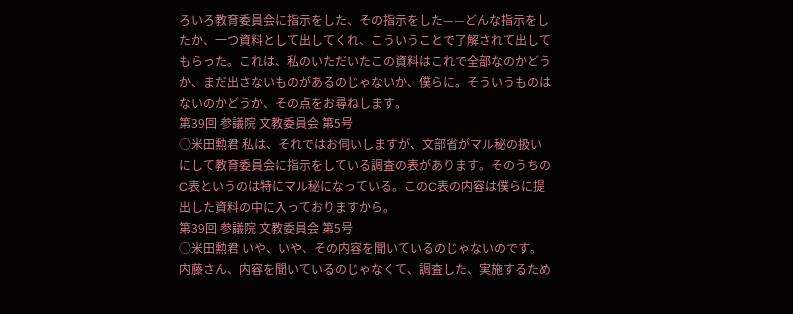ろいろ教育委員会に指示をした、その指示をした——どんな指示をしたか、一つ資料として出してくれ、こういうことで了解されて出してもらった。これは、私のいただいたこの資料はこれで全部なのかどうか、まだ出さないものがあるのじゃないか、僕らに。そういうものはないのかどうか、その点をお尋ねします。
第39回 参議院 文教委員会 第5号
○米田勲君 私は、それではお伺いしますが、文部省がマル秘の扱いにして教育委員会に指示をしている調査の表があります。そのうちのC表というのは特にマル秘になっている。このC表の内容は僕らに提出した資料の中に入っておりますから。
第39回 参議院 文教委員会 第5号
○米田勲君 いや、いや、その内容を聞いているのじゃないのです。内藤さん、内容を聞いているのじゃなくて、調査した、実施するため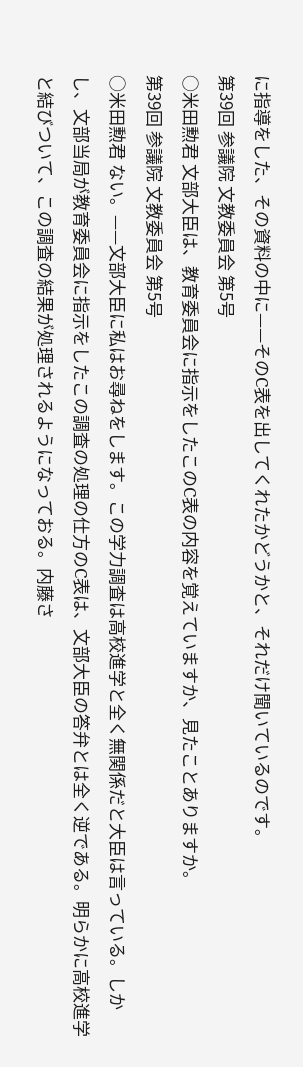に指導をした、その資料の中に——そのC表を出してくれたかどうかと、それだけ聞いているのです。
第39回 参議院 文教委員会 第5号
○米田勲君 文部大臣は、教育委員会に指示をしたこのC表の内容を覚えていますか、見たことありますか。
第39回 参議院 文教委員会 第5号
○米田勲君 ない。——文部大臣に私はお尋ねをします。この学力調査は高校進学と全く無関係だと大臣は言っている。しかし、文部当局が教育委員会に指示をしたこの調査の処理の仕方のC表は、文部大臣の答弁とは全く逆である。明らかに高校進学と結びついて、この調査の結果が処理されるようになっておる。内藤さ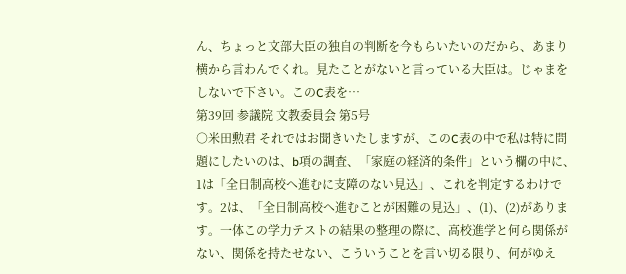ん、ちょっと文部大臣の独自の判断を今もらいたいのだから、あまり横から言わんでくれ。見たことがないと言っている大臣は。じゃまをしないで下さい。このC表を…
第39回 参議院 文教委員会 第5号
○米田勲君 それではお聞きいたしますが、このC表の中で私は特に問題にしたいのは、b項の調査、「家庭の経済的条件」という欄の中に、1は「全日制高校へ進むに支障のない見込」、これを判定するわけです。2は、「全日制高校へ進むことが困難の見込」、(1)、(2)があります。一体この学力テストの結果の整理の際に、高校進学と何ら関係がない、関係を持たせない、こういうことを言い切る限り、何がゆえ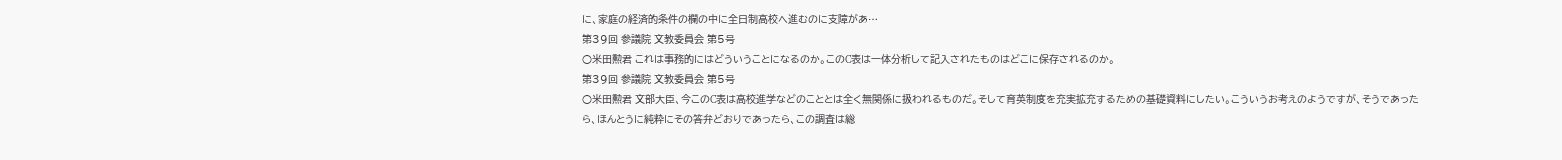に、家庭の経済的条件の欄の中に全日制高校へ進むのに支障があ…
第39回 参議院 文教委員会 第5号
○米田勲君 これは事務的にはどういうことになるのか。このC表は一体分析して記入されたものはどこに保存されるのか。
第39回 参議院 文教委員会 第5号
○米田勲君 文部大臣、今このC表は高校進学などのこととは全く無関係に扱われるものだ。そして育英制度を充実拡充するための基礎資料にしたい。こういうお考えのようですが、そうであったら、ほんとうに純粋にその答弁どおりであったら、この調査は総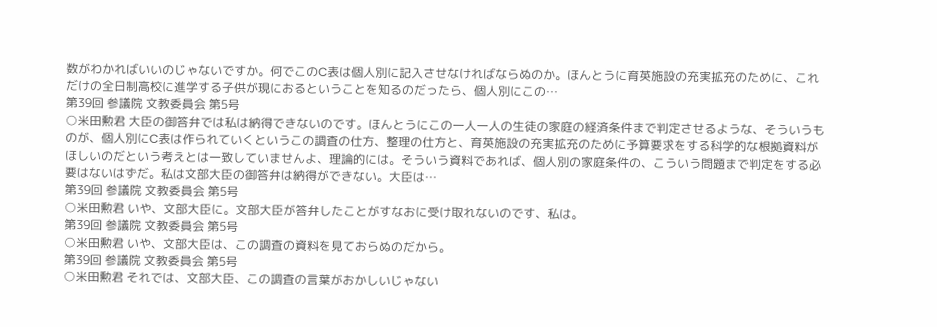数がわかればいいのじゃないですか。何でこのC表は個人別に記入させなければならぬのか。ほんとうに育英施設の充実拡充のために、これだけの全日制高校に進学する子供が現におるということを知るのだったら、個人別にこの…
第39回 参議院 文教委員会 第5号
○米田勲君 大臣の御答弁では私は納得できないのです。ほんとうにこの一人一人の生徒の家庭の経済条件まで判定させるような、そういうものが、個人別にC表は作られていくというこの調査の仕方、整理の仕方と、育英施設の充実拡充のために予算要求をする科学的な根拠資料がほしいのだという考えとは一致していませんよ、理論的には。そういう資料であれば、個人別の家庭条件の、こういう問題まで判定をする必要はないはずだ。私は文部大臣の御答弁は納得ができない。大臣は…
第39回 参議院 文教委員会 第5号
○米田勲君 いや、文部大臣に。文部大臣が答弁したことがすなおに受け取れないのです、私は。
第39回 参議院 文教委員会 第5号
○米田勲君 いや、文部大臣は、この調査の資料を見ておらぬのだから。
第39回 参議院 文教委員会 第5号
○米田勲君 それでは、文部大臣、この調査の言葉がおかしいじゃない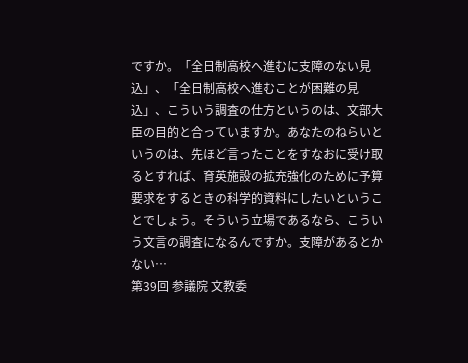ですか。「全日制高校へ進むに支障のない見込」、「全日制高校へ進むことが困難の見込」、こういう調査の仕方というのは、文部大臣の目的と合っていますか。あなたのねらいというのは、先ほど言ったことをすなおに受け取るとすれば、育英施設の拡充強化のために予算要求をするときの科学的資料にしたいということでしょう。そういう立場であるなら、こういう文言の調査になるんですか。支障があるとかない…
第39回 参議院 文教委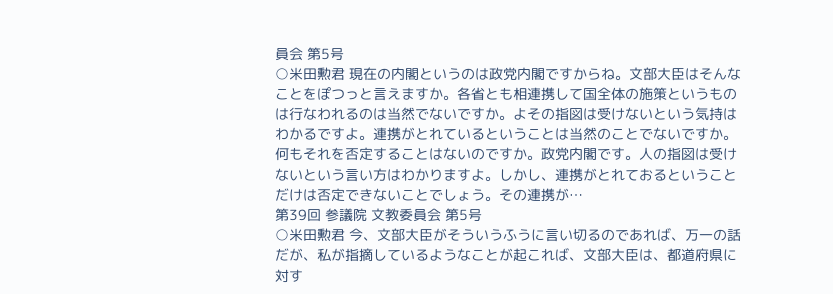員会 第5号
○米田勲君 現在の内閣というのは政党内閣ですからね。文部大臣はそんなことをぽつっと言えますか。各省とも相連携して国全体の施策というものは行なわれるのは当然でないですか。よその指図は受けないという気持はわかるですよ。連携がとれているということは当然のことでないですか。何もそれを否定することはないのですか。政党内閣です。人の指図は受けないという言い方はわかりますよ。しかし、連携がとれておるということだけは否定できないことでしょう。その連携が…
第39回 参議院 文教委員会 第5号
○米田勲君 今、文部大臣がそういうふうに言い切るのであれば、万一の話だが、私が指摘しているようなことが起これば、文部大臣は、都道府県に対す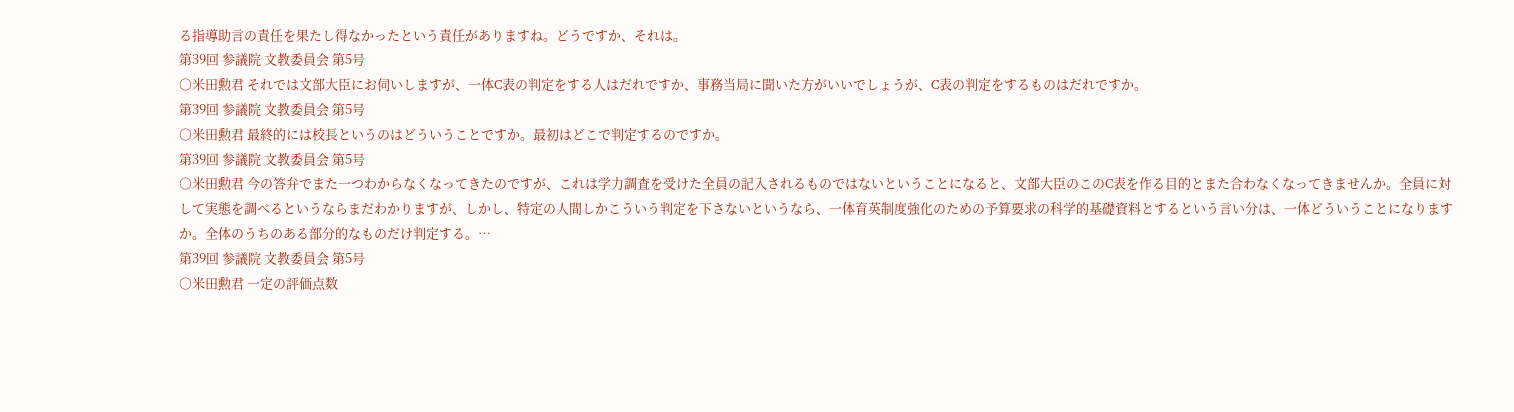る指導助言の責任を果たし得なかったという責任がありますね。どうですか、それは。
第39回 参議院 文教委員会 第5号
○米田勲君 それでは文部大臣にお伺いしますが、一体C表の判定をする人はだれですか、事務当局に聞いた方がいいでしょうが、C表の判定をするものはだれですか。
第39回 参議院 文教委員会 第5号
○米田勲君 最終的には校長というのはどういうことですか。最初はどこで判定するのですか。
第39回 参議院 文教委員会 第5号
○米田勲君 今の答弁でまた一つわからなくなってきたのですが、これは学力調査を受けた全員の記入されるものではないということになると、文部大臣のこのC表を作る目的とまた合わなくなってきませんか。全員に対して実態を調べるというならまだわかりますが、しかし、特定の人間しかこういう判定を下さないというなら、一体育英制度強化のための予算要求の科学的基礎資料とするという言い分は、一体どういうことになりますか。全体のうちのある部分的なものだけ判定する。…
第39回 参議院 文教委員会 第5号
○米田勲君 一定の評価点数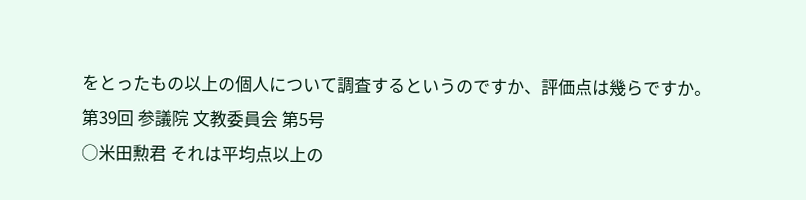をとったもの以上の個人について調査するというのですか、評価点は幾らですか。
第39回 参議院 文教委員会 第5号
○米田勲君 それは平均点以上の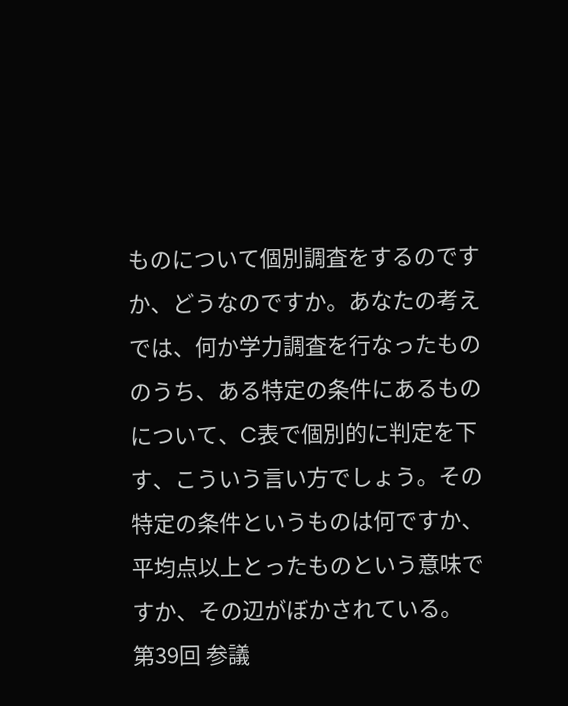ものについて個別調査をするのですか、どうなのですか。あなたの考えでは、何か学力調査を行なったもののうち、ある特定の条件にあるものについて、C表で個別的に判定を下す、こういう言い方でしょう。その特定の条件というものは何ですか、平均点以上とったものという意味ですか、その辺がぼかされている。
第39回 参議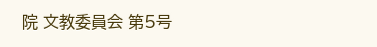院 文教委員会 第5号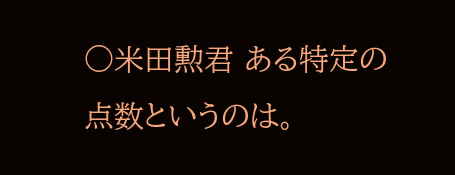○米田勲君 ある特定の点数というのは。